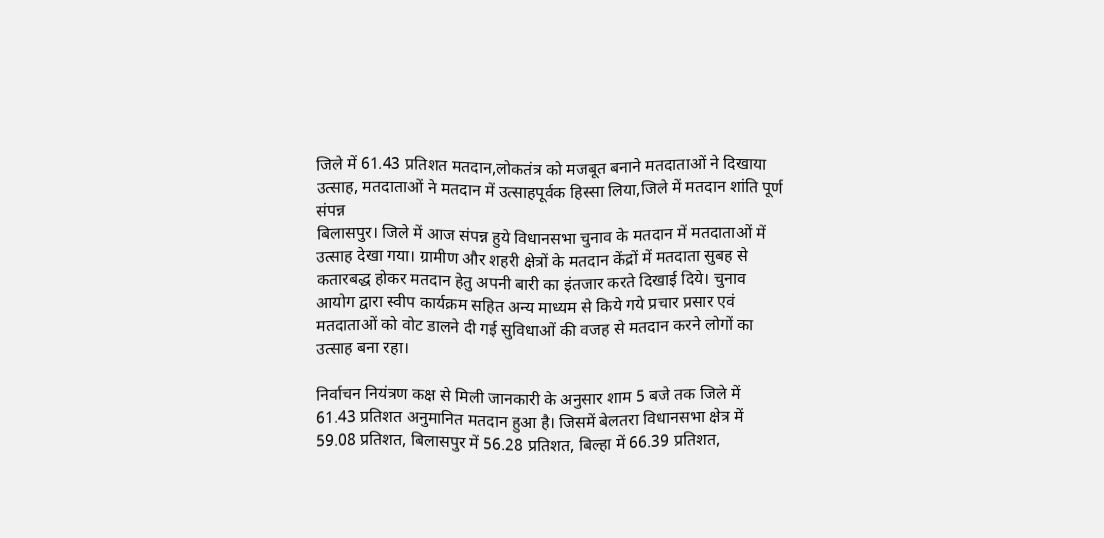जिले में 61.43 प्रतिशत मतदान,लोकतंत्र को मजबूत बनाने मतदाताओं ने दिखाया उत्साह, मतदाताओं ने मतदान में उत्साहपूर्वक हिस्सा लिया,जिले में मतदान शांति पूर्ण संपन्न
बिलासपुर। जिले में आज संपन्न हुये विधानसभा चुनाव के मतदान में मतदाताओं में उत्साह देखा गया। ग्रामीण और शहरी क्षेत्रों के मतदान केंद्रों में मतदाता सुबह से कतारबद्ध होकर मतदान हेतु अपनी बारी का इंतजार करते दिखाई दिये। चुनाव आयोग द्वारा स्वीप कार्यक्रम सहित अन्य माध्यम से किये गये प्रचार प्रसार एवं मतदाताओं को वोट डालने दी गई सुविधाओं की वजह से मतदान करने लोगों का उत्साह बना रहा।

निर्वाचन नियंत्रण कक्ष से मिली जानकारी के अनुसार शाम 5 बजे तक जिले में 61.43 प्रतिशत अनुमानित मतदान हुआ है। जिसमें बेलतरा विधानसभा क्षेत्र में 59.08 प्रतिशत, बिलासपुर में 56.28 प्रतिशत, बिल्हा में 66.39 प्रतिशत,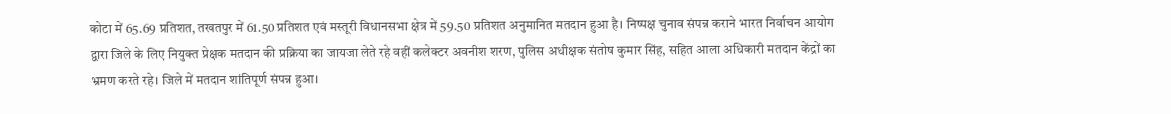कोटा में 65.69 प्रतिशत, तखतपुर में 61.50 प्रतिशत एवं मस्तूरी विधानसभा क्षेत्र में 59.50 प्रतिशत अनुमानित मतदान हुआ है। निष्पक्ष चुनाव संपन्न कराने भारत निर्वाचन आयोग द्वारा जिले के लिए नियुक्त प्रेक्षक मतदान की प्रक्रिया का जायजा लेते रहे वहीं कलेक्टर अवनीश शरण, पुलिस अधीक्षक संतोष कुमार सिंह, सहित आला अधिकारी मतदान केंद्रों का भ्रमण करते रहे। जिले में मतदान शांतिपूर्ण संपन्न हुआ।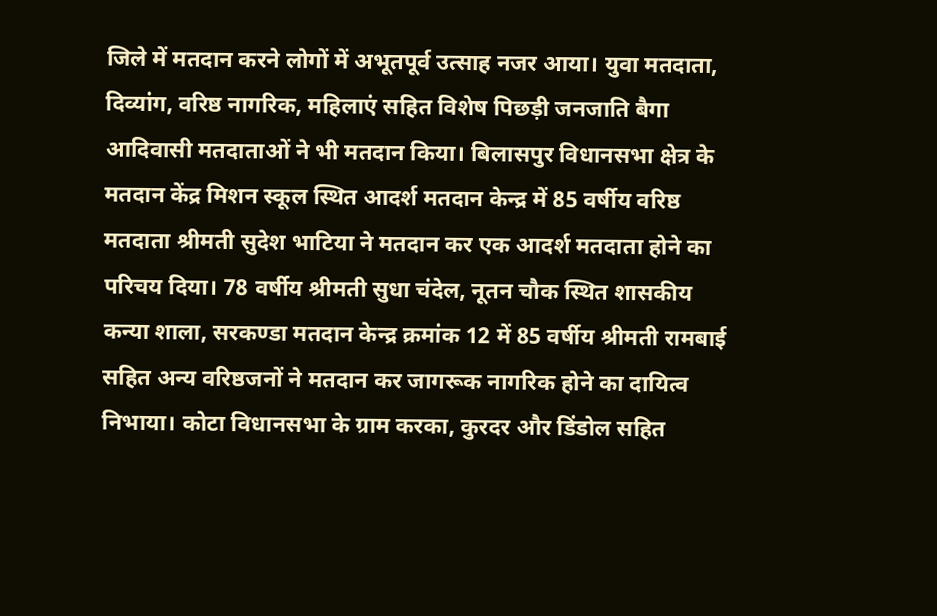जिले में मतदान करने लोगों में अभूतपूर्व उत्साह नजर आया। युवा मतदाता, दिव्यांग, वरिष्ठ नागरिक, महिलाएं सहित विशेष पिछड़ी जनजाति बैगा आदिवासी मतदाताओं ने भी मतदान किया। बिलासपुर विधानसभा क्षेत्र के मतदान केंद्र मिशन स्कूल स्थित आदर्श मतदान केन्द्र में 85 वर्षीय वरिष्ठ मतदाता श्रीमती सुदेश भाटिया ने मतदान कर एक आदर्श मतदाता होने का परिचय दिया। 78 वर्षीय श्रीमती सुधा चंदेल, नूतन चौक स्थित शासकीय कन्या शाला, सरकण्डा मतदान केन्द्र क्रमांक 12 में 85 वर्षीय श्रीमती रामबाई सहित अन्य वरिष्ठजनों ने मतदान कर जागरूक नागरिक होने का दायित्व निभाया। कोटा विधानसभा के ग्राम करका, कुरदर और डिंडोल सहित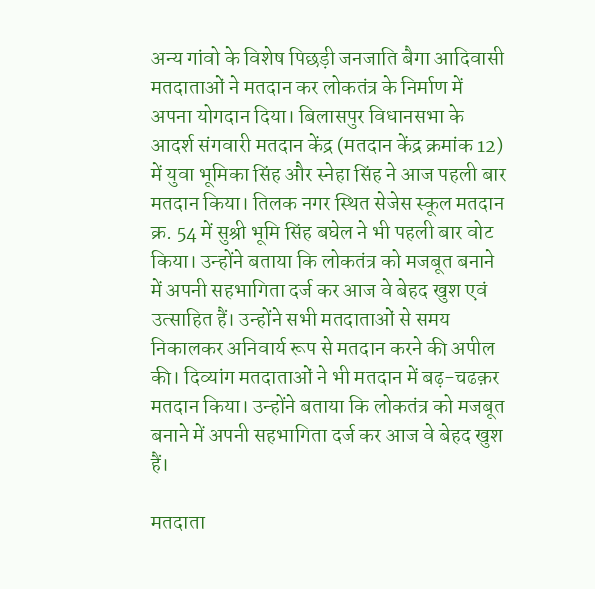अन्य गांवो के विशेष पिछड़ी जनजाति बैगा आदिवासी मतदाताओं ने मतदान कर लोकतंत्र के निर्माण में अपना योगदान दिया। बिलासपुर विधानसभा के आदर्श संगवारी मतदान केंद्र (मतदान केंद्र क्रमांक 12) में युवा भूमिका सिंह और स्नेहा सिंह ने आज पहली बार मतदान किया। तिलक नगर स्थित सेजेस स्कूल मतदान क्र. 54 में सुश्री भूमि सिंह बघेल ने भी पहली बार वोट किया। उन्होंने बताया कि लोकतंत्र को मजबूत बनाने में अपनी सहभागिता दर्ज कर आज वे बेहद खुश एवं उत्साहित हैं। उन्होंने सभी मतदाताओं से समय निकालकर अनिवार्य रूप से मतदान करने की अपील की। दिव्यांग मतदाताओं ने भी मतदान में बढ़-चढक़र मतदान किया। उन्होंने बताया कि लोकतंत्र को मजबूत बनाने में अपनी सहभागिता दर्ज कर आज वे बेहद खुश हैं।

मतदाता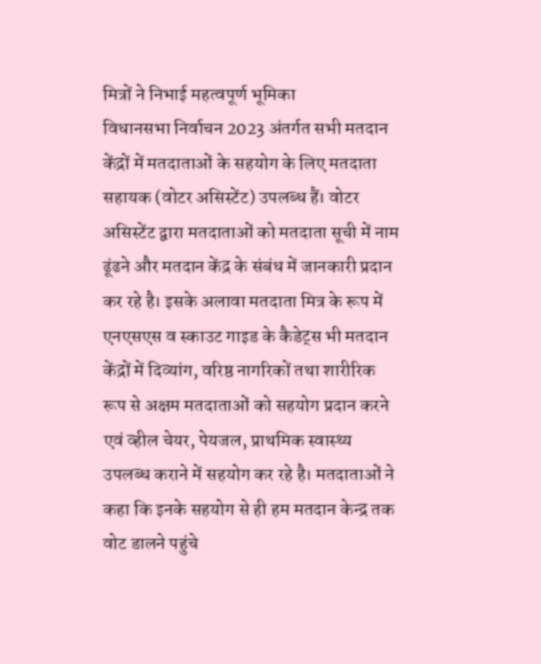मित्रों ने निभाई महत्वपूर्ण भूमिका
विधानसभा निर्वाचन 2023 अंतर्गत सभी मतदान केंद्रों में मतदाताओं के सहयोग के लिए मतदाता सहायक (वोटर असिस्टेंट) उपलब्ध हैं। वोटर असिस्टेंट द्वारा मतदाताओं को मतदाता सूची में नाम ढूंढने और मतदान केंद्र के संबंध में जानकारी प्रदान कर रहे है। इसके अलावा मतदाता मित्र के रूप में एनएसएस व स्काउट गाइड के कैडेट्स भी मतदान केंद्रों में दिव्यांग, वरिष्ठ नागरिकों तथा शारीरिक रूप से अक्षम मतदाताओं को सहयोग प्रदान करने एवं व्हील चेयर, पेयजल, प्राथमिक स्वास्थ्य उपलब्ध कराने में सहयोग कर रहे है। मतदाताओं ने कहा कि इनके सहयोग से ही हम मतदान केन्द्र तक वोट डालने पहुंचे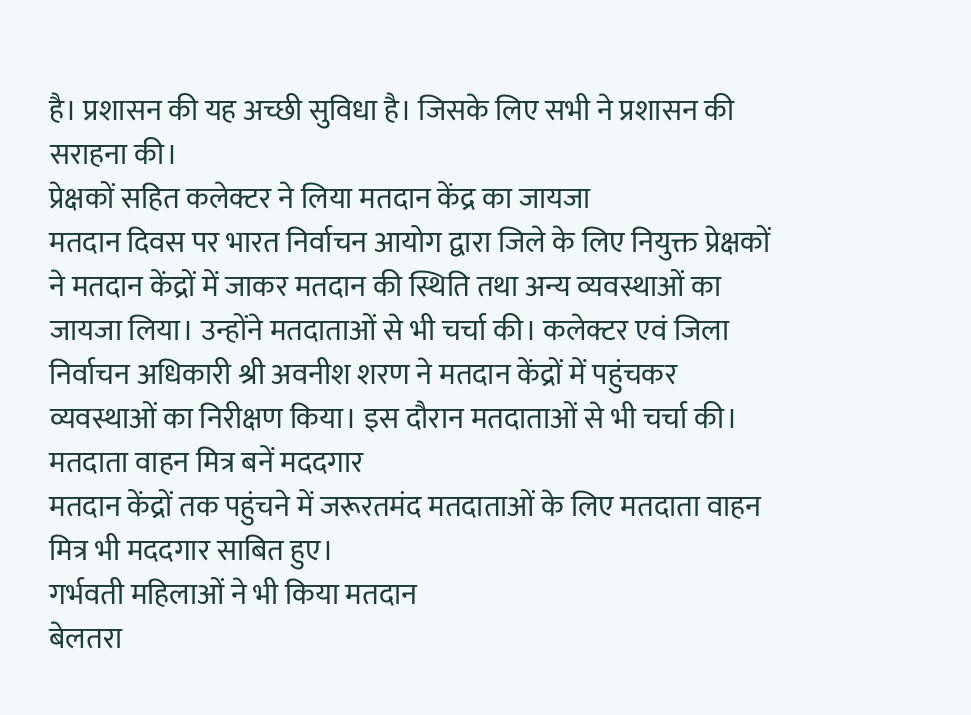है। प्रशासन की यह अच्छी सुविधा है। जिसके लिए सभी ने प्रशासन की सराहना की।
प्रेक्षकों सहित कलेक्टर ने लिया मतदान केंद्र का जायजा
मतदान दिवस पर भारत निर्वाचन आयोग द्वारा जिले के लिए नियुक्त प्रेक्षकों ने मतदान केंद्रों में जाकर मतदान की स्थिति तथा अन्य व्यवस्थाओं का जायजा लिया। उन्होंने मतदाताओं से भी चर्चा की। कलेक्टर एवं जिला निर्वाचन अधिकारी श्री अवनीश शरण ने मतदान केंद्रों में पहुंचकर व्यवस्थाओं का निरीक्षण किया। इस दौरान मतदाताओं से भी चर्चा की।
मतदाता वाहन मित्र बनें मददगार
मतदान केंद्रों तक पहुंचने में जरूरतमंद मतदाताओं के लिए मतदाता वाहन मित्र भी मददगार साबित हुए।
गर्भवती महिलाओं ने भी किया मतदान
बेलतरा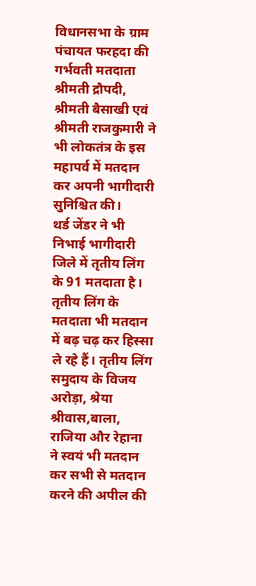विधानसभा के ग्राम पंचायत फरहदा की गर्भवती मतदाता श्रीमती द्रौपदी, श्रीमती बैसाखी एवं श्रीमती राजकुमारी ने भी लोकतंत्र के इस महापर्व में मतदान कर अपनी भागीदारी सुनिश्चित की।
थर्ड जेंडर ने भी निभाई भागीदारी
जिले में तृतीय लिंग के 91 मतदाता है। तृतीय लिंग के मतदाता भी मतदान में बढ़ चढ़ कर हिस्सा ले रहे हैं। तृतीय लिंग समुदाय के विजय अरोड़ा, श्रेया श्रीवास,बाला, राजिया और रेहाना ने स्वयं भी मतदान कर सभी से मतदान करने की अपील की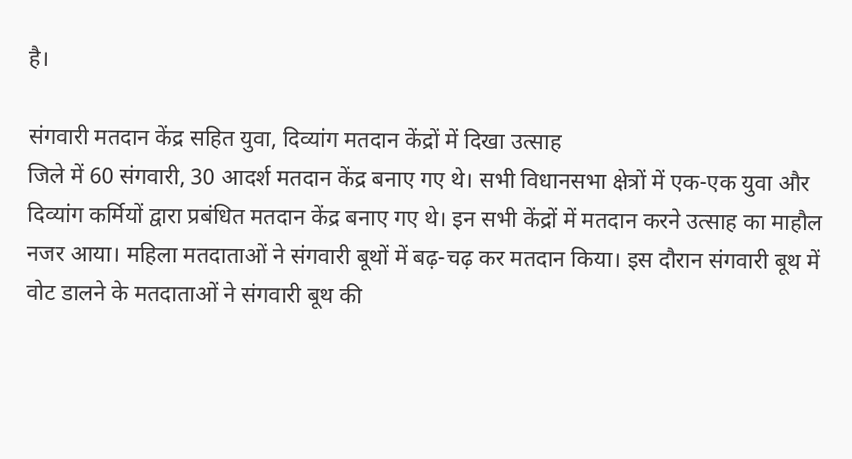है।

संगवारी मतदान केंद्र सहित युवा, दिव्यांग मतदान केंद्रों में दिखा उत्साह
जिले में 60 संगवारी, 30 आदर्श मतदान केंद्र बनाए गए थे। सभी विधानसभा क्षेत्रों में एक-एक युवा और दिव्यांग कर्मियों द्वारा प्रबंधित मतदान केंद्र बनाए गए थे। इन सभी केंद्रों में मतदान करने उत्साह का माहौल नजर आया। महिला मतदाताओं ने संगवारी बूथों में बढ़-चढ़ कर मतदान किया। इस दौरान संगवारी बूथ में वोट डालने के मतदाताओं ने संगवारी बूथ की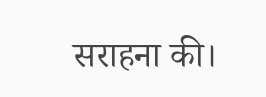सराहना की।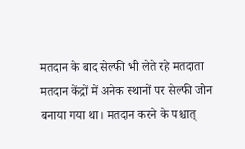मतदान के बाद सेल्फी भी लेते रहे मतदाता
मतदान केंद्रों में अनेक स्थानों पर सेल्फी जोन बनाया गया था। मतदान करने के पश्चात्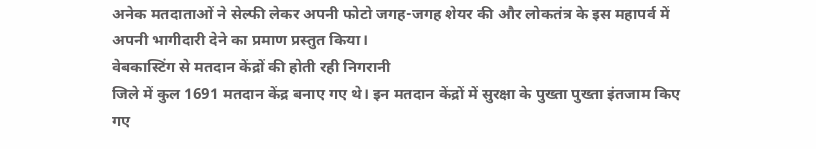अनेक मतदाताओं ने सेल्फी लेकर अपनी फोटो जगह-जगह शेयर की और लोकतंत्र के इस महापर्व में अपनी भागीदारी देने का प्रमाण प्रस्तुत किया।
वेबकास्टिंग से मतदान केंद्रों की होती रही निगरानी
जिले में कुल 1691 मतदान केंद्र बनाए गए थे। इन मतदान केंद्रों में सुरक्षा के पुख्ता पुख्ता इंतजाम किए गए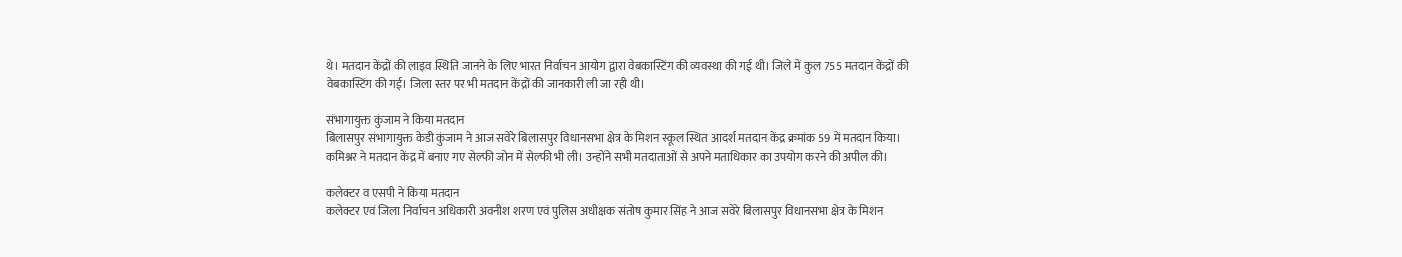थे। मतदान केंद्रों की लाइव स्थिति जानने के लिए भारत निर्वाचन आयोग द्वारा वेबकास्टिंग की व्यवस्था की गई थी। जिले में कुल 755 मतदान केंद्रों की वेबकास्टिंग की गई। जिला स्तर पर भी मतदान केंद्रों की जानकारी ली जा रही थी।

संभागायुक्त कुंजाम ने किया मतदान
बिलासपुर संभागायुक्त केडी कुंजाम ने आज सवेरे बिलासपुर विधानसभा क्षेत्र के मिशन स्कूल स्थित आदर्श मतदान केंद्र क्रमांक 59 में मतदान किया। कमिश्नर ने मतदान केंद्र में बनाए गए सेल्फी जोन में सेल्फी भी ली। उन्होंने सभी मतदाताओं से अपने मताधिकार का उपयोग करने की अपील की।

कलेक्टर व एसपी ने किया मतदान
कलेक्टर एवं जिला निर्वाचन अधिकारी अवनीश शरण एवं पुलिस अधीक्षक संतोष कुमार सिंह ने आज सवेरे बिलासपुर विधानसभा क्षेत्र के मिशन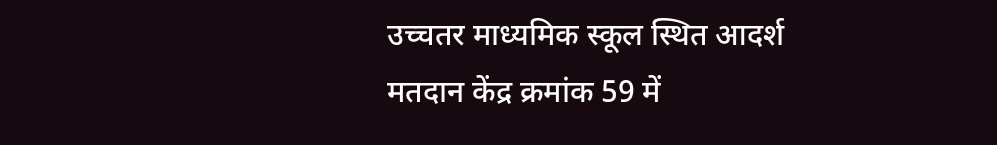उच्चतर माध्यमिक स्कूल स्थित आदर्श मतदान केंद्र क्रमांक 59 में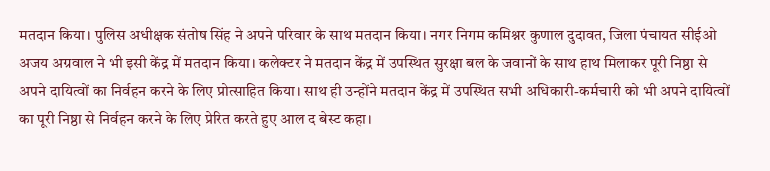मतदान किया। पुलिस अधीक्षक संतोष सिंह ने अपने परिवार के साथ मतदान किया। नगर निगम कमिश्नर कुणाल दुदावत, जिला पंचायत सीईओ अजय अग्रवाल ने भी इसी केंद्र में मतदान किया। कलेक्टर ने मतदान केंद्र में उपस्थित सुरक्षा बल के जवानों के साथ हाथ मिलाकर पूरी निष्ठा से अपने दायित्वों का निर्वहन करने के लिए प्रोत्साहित किया। साथ ही उन्होंने मतदान केंद्र में उपस्थित सभी अधिकारी-कर्मचारी को भी अपने दायित्वों का पूरी निष्ठा से निर्वहन करने के लिए प्रेरित करते हुए आल द बेस्ट कहा।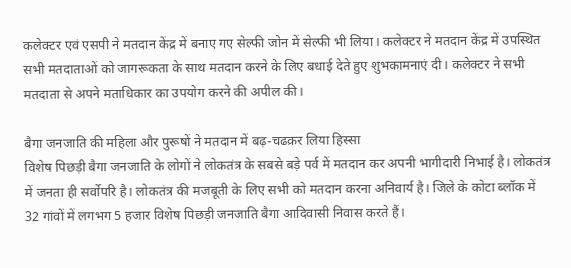कलेक्टर एवं एसपी ने मतदान केंद्र में बनाए गए सेल्फी जोन में सेल्फी भी लिया। कलेक्टर ने मतदान केंद्र में उपस्थित सभी मतदाताओं को जागरूकता के साथ मतदान करने के लिए बधाई देते हुए शुभकामनाएं दी। कलेक्टर ने सभी मतदाता से अपने मताधिकार का उपयोग करने की अपील की।

बैगा जनजाति की महिला और पुरूषों ने मतदान में बढ़-चढक़र लिया हिस्सा
विशेष पिछड़ी बैगा जनजाति के लोगों ने लोकतंत्र के सबसे बड़े पर्व में मतदान कर अपनी भागीदारी निभाई है। लोकतंत्र में जनता ही सर्वोपरि है। लोकतंत्र की मजबूती के लिए सभी को मतदान करना अनिवार्य है। जिले के कोटा ब्लॉक में 32 गांवों में लगभग 5 हजार विशेष पिछड़ी जनजाति बैगा आदिवासी निवास करते हैं।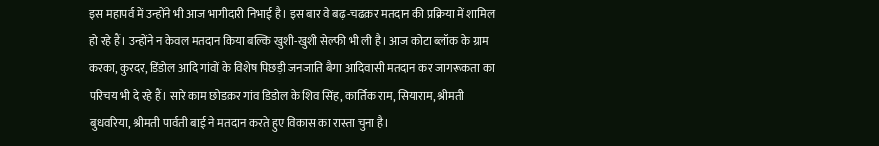इस महापर्व में उन्होंने भी आज भागीदारी निभाई है। इस बार वे बढ़-चढक़र मतदान की प्रक्रिया में शामिल हो रहे हैं। उन्होंने न केवल मतदान किया बल्कि खुशी-खुशी सेल्फी भी ली है। आज कोटा ब्लॉक के ग्राम करका, कुरदर, डिंडोल आदि गांवों के विशेष पिछड़ी जनजाति बैगा आदिवासी मतदान कर जागरूकता का परिचय भी दे रहे हैं। सारे काम छोडक़र गांव डिडोल के शिव सिंह, कार्तिक राम, सियाराम, श्रीमती बुधवरिया, श्रीमती पार्वती बाई ने मतदान करते हुए विकास का रास्ता चुना है।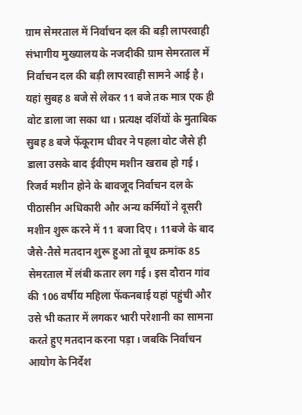ग्राम सेमरताल में निर्वाचन दल की बड़ी लापरवाही
संभागीय मुख्यालय के नजदीकी ग्राम सेमरताल में निर्वाचन दल की बड़ी लापरवाही सामने आई है। यहां सुबह 8 बजे से लेकर 11 बजे तक मात्र एक ही वोट डाला जा सका था। प्रत्यक्ष दर्शियों के मुताबिक सुबह 8 बजे फेंकूराम धीवर ने पहला वोट जैसे ही डाला उसके बाद ईवीएम मशीन खराब हो गई। रिजर्व मशीन होने के बावजूद निर्वाचन दल के पीठासीन अधिकारी और अन्य कर्मियों ने दूसरी मशीन शुरू करने में 11 बजा दिए। 11बजे के बाद जैसे-तैसे मतदान शुरू हुआ तो बूथ क्रमांक 85 सेमरताल में लंबी कतार लग गई। इस दौरान गांव की 106 वर्षीय महिला फेंकनबाई यहां पहुंची और उसे भी कतार में लगकर भारी परेशानी का सामना करते हुए मतदान करना पड़ा। जबकि निर्वाचन आयोग के निर्देश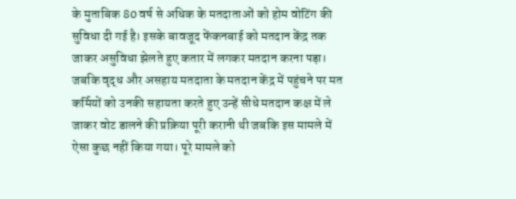के मुताबिक 80 वर्ष से अधिक के मतदाताओं को होम वोटिंग की सुविधा दी गई है। इसके बावजूद फेंकनबाई को मतदान केंद्र तक जाकर असुविधा झेलते हुए कतार में लगकर मतदान करना पड़ा। जबकि वृद्ध और असहाय मतदाता के मतदान केंद्र में पहुंचने पर मत कर्मियों को उनकी सहायता करते हुए उन्हें सीधे मतदान कक्ष में ले जाकर वोट डालने की प्रक्रिया पूरी करानी थी जबकि इस मामले में ऐसा कुछ नहीं किया गया। पूरे मामले को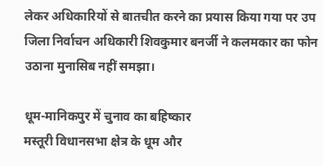लेकर अधिकारियों से बातचीत करने का प्रयास किया गया पर उप जिला निर्वाचन अधिकारी शिवकुमार बनर्जी ने कलमकार का फोन उठाना मुनासिब नहीं समझा।

धूम-मानिकपुर में चुनाव का बहिष्कार
मस्तूरी विधानसभा क्षेत्र के धूम और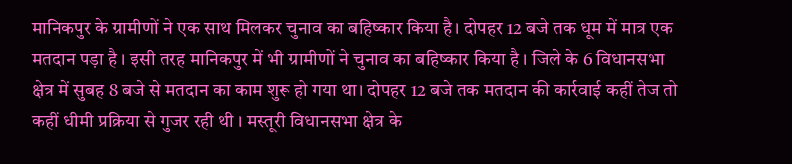मानिकपुर के ग्रामीणों ने एक साथ मिलकर चुनाव का बहिष्कार किया है। दोपहर 12 बजे तक धूम में मात्र एक मतदान पड़ा है । इसी तरह मानिकपुर में भी ग्रामीणों ने चुनाव का बहिष्कार किया है । जिले के 6 विधानसभा क्षेत्र में सुबह 8 बजे से मतदान का काम शुरू हो गया था। दोपहर 12 बजे तक मतदान की कार्रवाई कहीं तेज तो कहीं धीमी प्रक्रिया से गुजर रही थी । मस्तूरी विधानसभा क्षेत्र के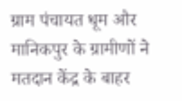ग्राम पंचायत धूम और मानिकपुर के ग्रामीणों ने मतदान केंद्र के बाहर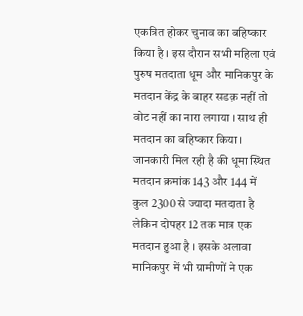एकत्रित होकर चुनाव का बहिष्कार किया है । इस दौरान सभी महिला एवं पुरुष मतदाता धूम और मानिकपुर के मतदान केंद्र के बाहर सडक़ नहीं तो वोट नहीं का नारा लगाया । साथ ही मतदान का बहिष्कार किया ।
जानकारी मिल रही है की धूमा स्थित मतदान क्रमांक 143 और 144 में कुल 2300 से ज्यादा मतदाता है लेकिन दोपहर 12 तक मात्र एक मतदान हुआ है । इसके अलावा मानिकपुर में भी ग्रामीणों ने एक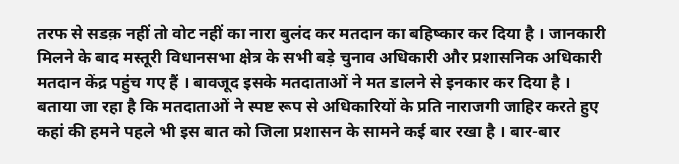तरफ से सडक़ नहीं तो वोट नहीं का नारा बुलंद कर मतदान का बहिष्कार कर दिया है । जानकारी मिलने के बाद मस्तूरी विधानसभा क्षेत्र के सभी बड़े चुनाव अधिकारी और प्रशासनिक अधिकारी मतदान केंद्र पहुंच गए हैं । बावजूद इसके मतदाताओं ने मत डालने से इनकार कर दिया है । बताया जा रहा है कि मतदाताओं ने स्पष्ट रूप से अधिकारियों के प्रति नाराजगी जाहिर करते हुए कहां की हमने पहले भी इस बात को जिला प्रशासन के सामने कई बार रखा है । बार-बार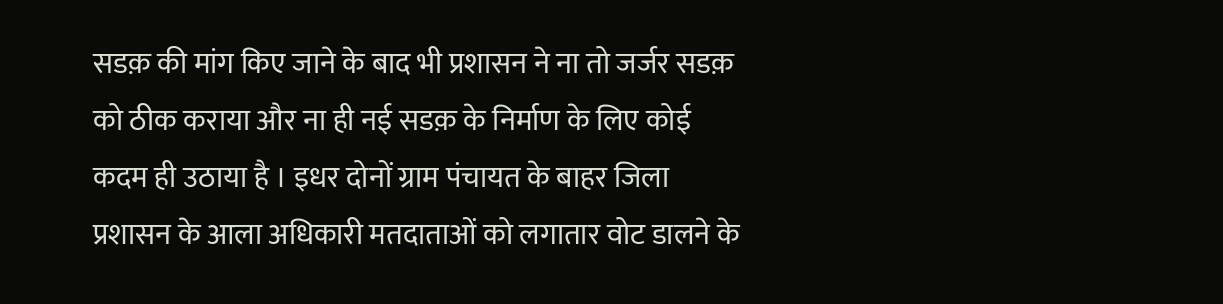सडक़ की मांग किए जाने के बाद भी प्रशासन ने ना तो जर्जर सडक़ को ठीक कराया और ना ही नई सडक़ के निर्माण के लिए कोई कदम ही उठाया है । इधर दोनों ग्राम पंचायत के बाहर जिला प्रशासन के आला अधिकारी मतदाताओं को लगातार वोट डालने के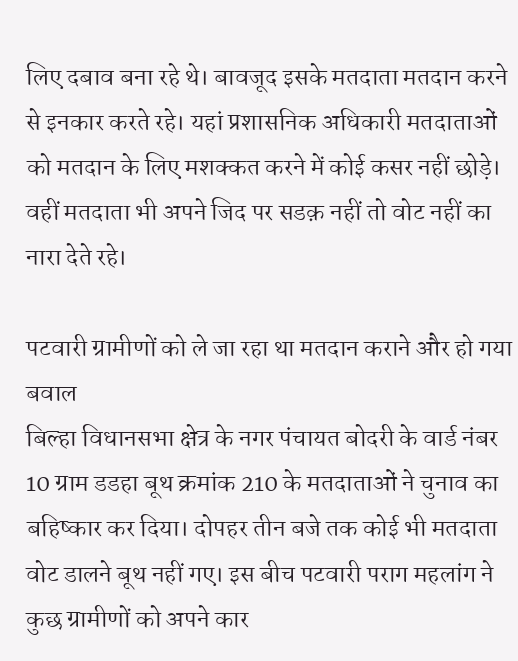लिए दबाव बना रहे थे। बावजूद इसके मतदाता मतदान करने से इनकार करते रहे। यहां प्रशासनिक अधिकारी मतदाताओं को मतदान के लिए मशक्कत करने में कोई कसर नहीं छोड़े। वहीं मतदाता भी अपने जिद पर सडक़ नहीं तो वोट नहीं का नारा देते रहे।

पटवारी ग्रामीणों को ले जा रहा था मतदान कराने और हो गया बवाल
बिल्हा विधानसभा क्षेत्र के नगर पंचायत बोदरी के वार्ड नंबर 10 ग्राम डडहा बूथ क्रमांक 210 के मतदाताओं ने चुनाव का बहिष्कार कर दिया। दोपहर तीन बजे तक कोई भी मतदाता वोट डालने बूथ नहीं गए। इस बीच पटवारी पराग महलांग ने कुछ ग्रामीणों को अपने कार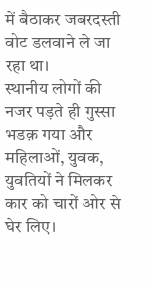में बैठाकर जबरदस्ती वोट डलवाने ले जा रहा था।
स्थानीय लोगों की नजर पड़ते ही गुस्सा भडक़ गया और महिलाओं, युवक, युवतियों ने मिलकर कार को चारों ओर से घेर लिए।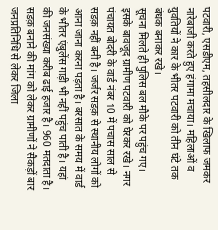पटवारी, एसडीएम, तहसीलदार के खिलाफ जमकर नारेबाजी करते हुए हंगामा मचाया। महिलाओं व युवतियों ने कार के भीतर पटवारी को तीन घंटे तक बंधक बनाकर रखे।
सूचना मिलते ही पुलिस बल मौके पर पहुंच गए। इसके बावजूद ग्रामीण पटवारी को घेरकर रखे। नगर पंचायत बोदरी के वार्ड नंबर 10 में पचास साल से सडक़ नहीं बनी है। जर्जर सडक़ से स्थानीय लोगों को आना जाना करना पड़ता है। बरसात के समय में वार्ड के भीतर एंबुलेंस गाड़ी भी नहीं पहुंच पाती है। यहां की जनसंख्या करीब ढाई हजार है। 960 मतदाता है। सडक़ बनाने की मांग को लेकर ग्रामीणों ने सैकड़ों बार जनप्रतिनिधि से लेकर जिला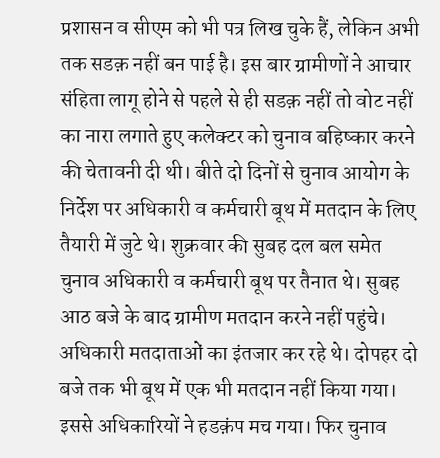प्रशासन व सीएम को भी पत्र लिख चुके हैं, लेकिन अभी तक सडक़ नहीं बन पाई है। इस बार ग्रामीणों ने आचार संहिता लागू होने से पहले से ही सडक़ नहीं तो वोट नहीं का नारा लगाते हुए कलेक्टर को चुनाव बहिष्कार करने की चेतावनी दी थी। बीते दो दिनों से चुनाव आयोग के निर्देश पर अधिकारी व कर्मचारी बूथ में मतदान के लिए तैयारी में जुटे थे। शुक्रवार की सुबह दल बल समेत चुनाव अधिकारी व कर्मचारी बूथ पर तैनात थे। सुबह आठ बजे के बाद ग्रामीण मतदान करने नहीं पहुंचे। अधिकारी मतदाताओं का इंतजार कर रहे थे। दोपहर दो बजे तक भी बूथ में एक भी मतदान नहीं किया गया। इससे अधिकारियों ने हडक़ंप मच गया। फिर चुनाव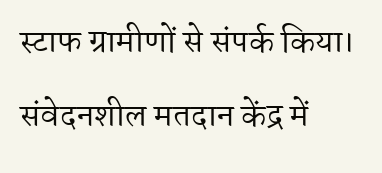स्टाफ ग्रामीणों से संपर्क किया।

संवेदनशील मतदान केंद्र में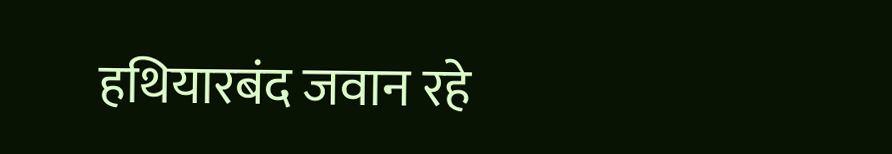हथियारबंद जवान रहे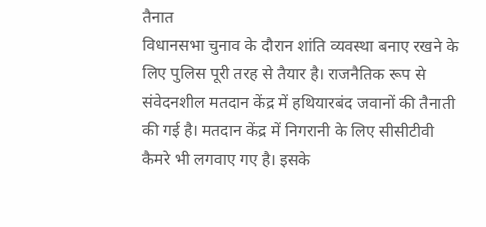तैनात
विधानसभा चुनाव के दौरान शांति व्यवस्था बनाए रखने के लिए पुलिस पूरी तरह से तैयार है। राजनैतिक रूप से संवेदनशील मतदान केंद्र में हथियारबंद जवानों की तैनाती की गई है। मतदान केंद्र में निगरानी के लिए सीसीटीवी कैमरे भी लगवाए गए है। इसके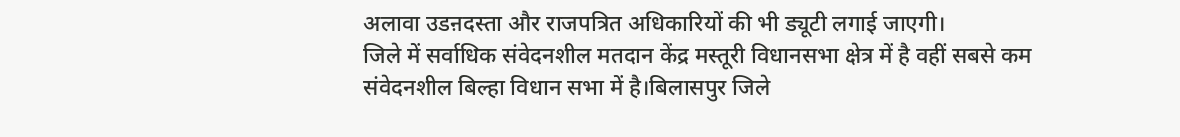अलावा उडऩदस्ता और राजपत्रित अधिकारियों की भी ड्यूटी लगाई जाएगी।
जिले में सर्वाधिक संवेदनशील मतदान केंद्र मस्तूरी विधानसभा क्षेत्र में है वहीं सबसे कम संवेदनशील बिल्हा विधान सभा में है।बिलासपुर जिले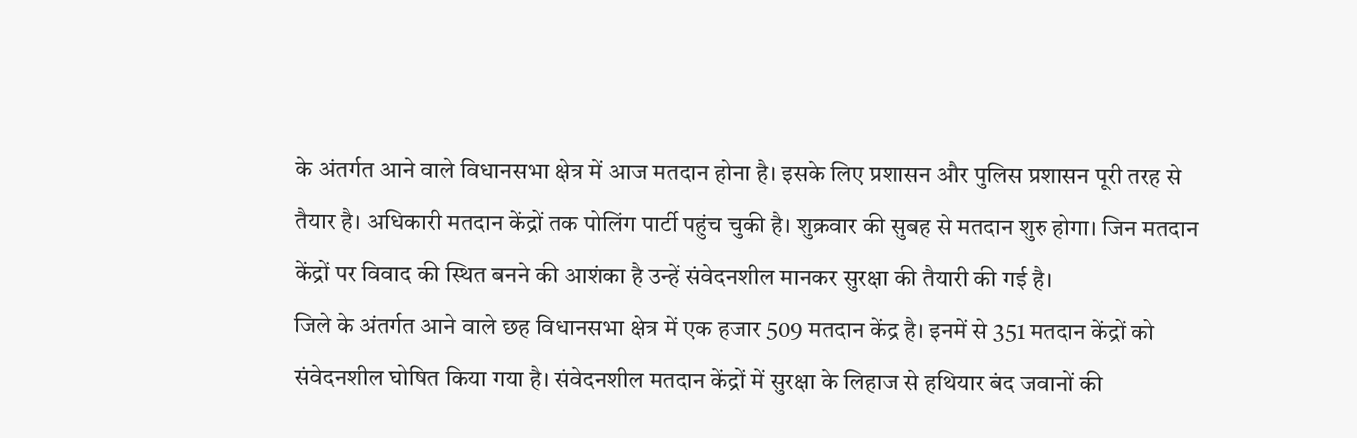के अंतर्गत आने वाले विधानसभा क्षेत्र में आज मतदान होना है। इसके लिए प्रशासन और पुलिस प्रशासन पूरी तरह से तैयार है। अधिकारी मतदान केंद्रों तक पोलिंग पार्टी पहुंच चुकी है। शुक्रवार की सुबह से मतदान शुरु होगा। जिन मतदान केंद्रों पर विवाद की स्थित बनने की आशंका है उन्हें संवेदनशील मानकर सुरक्षा की तैयारी की गई है।
जिले के अंतर्गत आने वाले छह विधानसभा क्षेत्र में एक हजार 509 मतदान केंद्र है। इनमें से 351 मतदान केंद्रों को संवेदनशील घोषित किया गया है। संवेदनशील मतदान केंद्रों में सुरक्षा के लिहाज से हथियार बंद जवानों की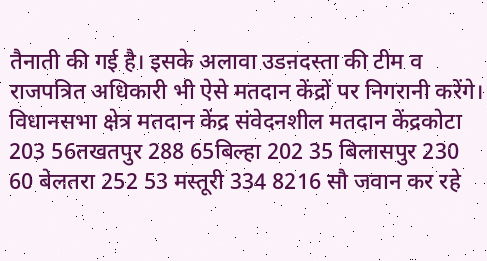तैनाती की गई है। इसके अलावा उडऩदस्ता की टीम व राजपत्रित अधिकारी भी ऐसे मतदान केंद्रों पर निगरानी करेंगे।
विधानसभा क्षेत्र मतदान केंद्र संवेदनशील मतदान केंद्रकोटा 203 56तखतपुर 288 65बिल्हा 202 35 बिलासपुर 230 60 बेलतरा 252 53 मस्तूरी 334 8216 सौ जवान कर रहे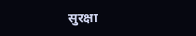सुरक्षा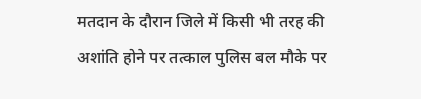मतदान के दौरान जिले में किसी भी तरह की अशांति होने पर तत्काल पुलिस बल मौके पर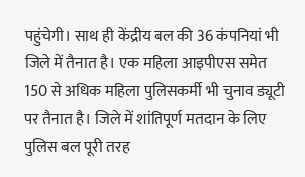पहुंचेगी। साथ ही केंद्रीय बल की 36 कंपनियां भी जिले में तैनात है। एक महिला आइपीएस समेत 150 से अधिक महिला पुलिसकर्मी भी चुनाव ड्यूटी पर तैनात है। जिले में शांतिपूर्ण मतदान के लिए पुलिस बल पूरी तरह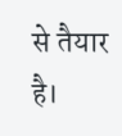से तैयार है।